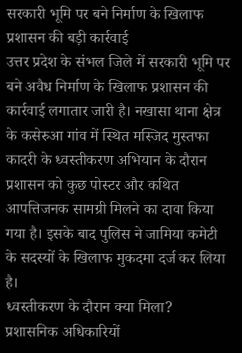सरकारी भूमि पर बने निर्माण के खिलाफ प्रशासन की बड़ी कार्रवाई
उत्तर प्रदेश के संभल जिले में सरकारी भूमि पर बने अवैध निर्माण के खिलाफ प्रशासन की कार्रवाई लगातार जारी है। नखासा थाना क्षेत्र के कसेरुआ गांव में स्थित मस्जिद मुस्तफा कादरी के ध्वस्तीकरण अभियान के दौरान प्रशासन को कुछ पोस्टर और कथित आपत्तिजनक सामग्री मिलने का दावा किया गया है। इसके बाद पुलिस ने जामिया कमेटी के सदस्यों के खिलाफ मुकदमा दर्ज कर लिया है।
ध्वस्तीकरण के दौरान क्या मिला?
प्रशासनिक अधिकारियों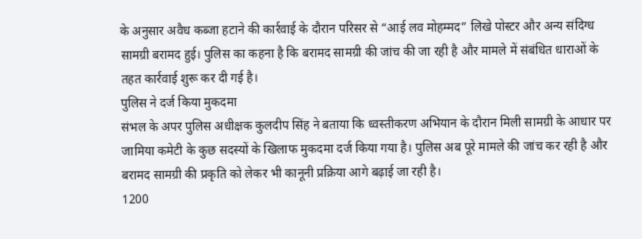के अनुसार अवैध कब्जा हटाने की कार्रवाई के दौरान परिसर से “आई लव मोहम्मद” लिखे पोस्टर और अन्य संदिग्ध सामग्री बरामद हुई। पुलिस का कहना है कि बरामद सामग्री की जांच की जा रही है और मामले में संबंधित धाराओं के तहत कार्रवाई शुरू कर दी गई है।
पुलिस ने दर्ज किया मुकदमा
संभल के अपर पुलिस अधीक्षक कुलदीप सिंह ने बताया कि ध्वस्तीकरण अभियान के दौरान मिली सामग्री के आधार पर जामिया कमेटी के कुछ सदस्यों के खिलाफ मुकदमा दर्ज किया गया है। पुलिस अब पूरे मामले की जांच कर रही है और बरामद सामग्री की प्रकृति को लेकर भी कानूनी प्रक्रिया आगे बढ़ाई जा रही है।
1200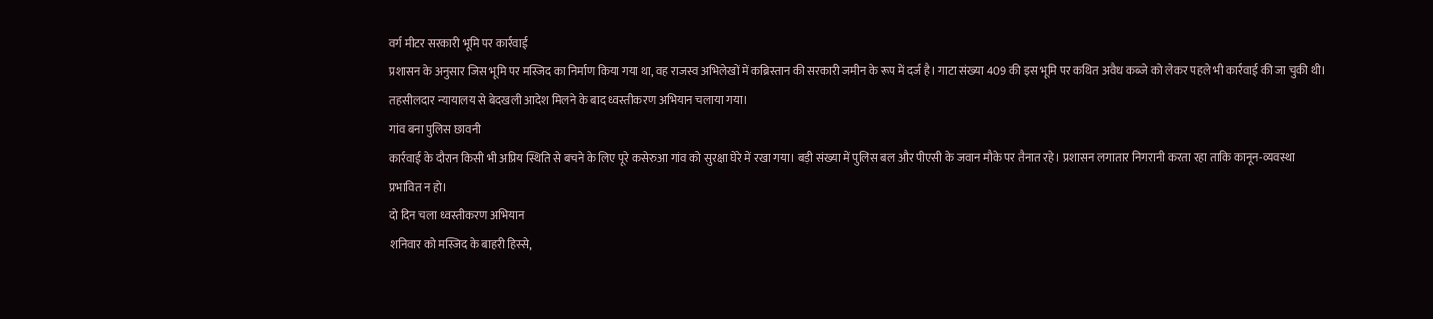वर्ग मीटर सरकारी भूमि पर कार्रवाई
प्रशासन के अनुसार जिस भूमि पर मस्जिद का निर्माण किया गया था, वह राजस्व अभिलेखों में कब्रिस्तान की सरकारी जमीन के रूप में दर्ज है। गाटा संख्या 409 की इस भूमि पर कथित अवैध कब्जे को लेकर पहले भी कार्रवाई की जा चुकी थी। तहसीलदार न्यायालय से बेदखली आदेश मिलने के बाद ध्वस्तीकरण अभियान चलाया गया।
गांव बना पुलिस छावनी
कार्रवाई के दौरान किसी भी अप्रिय स्थिति से बचने के लिए पूरे कसेरुआ गांव को सुरक्षा घेरे में रखा गया। बड़ी संख्या में पुलिस बल और पीएसी के जवान मौके पर तैनात रहे। प्रशासन लगातार निगरानी करता रहा ताकि कानून-व्यवस्था प्रभावित न हो।
दो दिन चला ध्वस्तीकरण अभियान
शनिवार को मस्जिद के बाहरी हिस्से,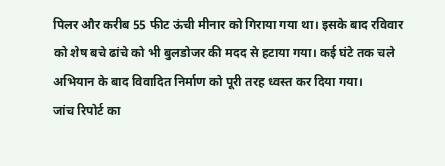पिलर और करीब 55 फीट ऊंची मीनार को गिराया गया था। इसके बाद रविवार को शेष बचे ढांचे को भी बुलडोजर की मदद से हटाया गया। कई घंटे तक चले अभियान के बाद विवादित निर्माण को पूरी तरह ध्वस्त कर दिया गया।
जांच रिपोर्ट का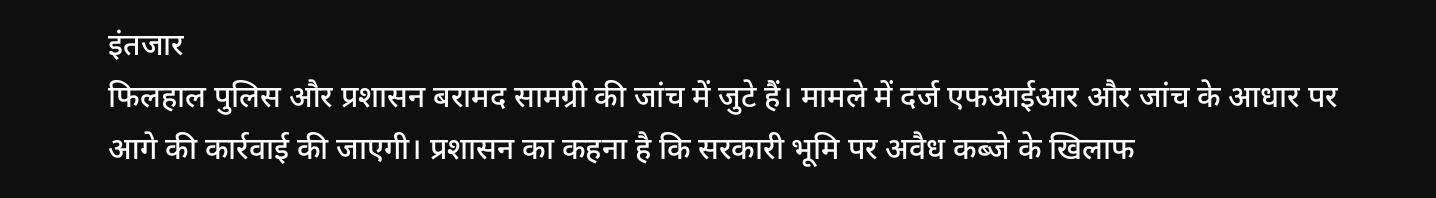इंतजार
फिलहाल पुलिस और प्रशासन बरामद सामग्री की जांच में जुटे हैं। मामले में दर्ज एफआईआर और जांच के आधार पर आगे की कार्रवाई की जाएगी। प्रशासन का कहना है कि सरकारी भूमि पर अवैध कब्जे के खिलाफ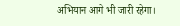अभियान आगे भी जारी रहेगा।